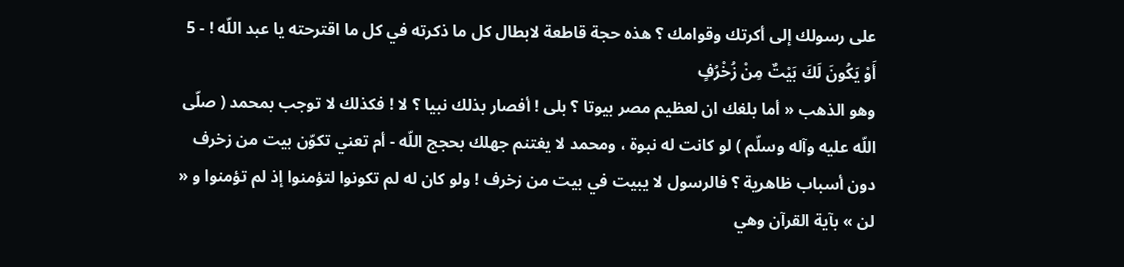على رسولك إلى أكرتك وقوامك ؟ هذه حجة قاطعة لابطال كل ما ذكرته في كل ما اقترحته يا عبد اللّه ! - 5
أَوْ يَكُونَ لَكَ بَيْتٌ مِنْ زُخْرُفٍ
وهو الذهب « أما بلغك ان لعظيم مصر بيوتا ؟ بلى ! أفصار بذلك نبيا ؟ لا ! فكذلك لا توجب بمحمد ( صلّى اللّه عليه وآله وسلّم ) لو كانت له نبوة ، ومحمد لا يغتنم جهلك بحجج اللّه - أم تعني تكوّن بيت من زخرف دون أسباب ظاهرية ؟ فالرسول لا يبيت في بيت من زخرف ! ولو كان له لم تكونوا لتؤمنوا إذ لم تؤمنوا و « لن » بآية القرآن وهي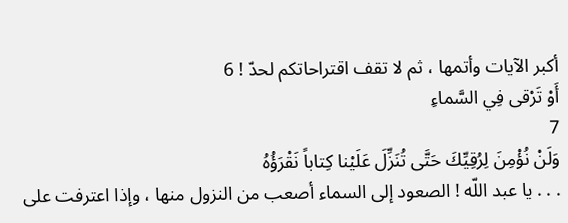أكبر الآيات وأتمها ، ثم لا تقف اقتراحاتكم لحدّ ! 6
أَوْ تَرْقى فِي السَّماءِ
7
وَلَنْ نُؤْمِنَ لِرُقِيِّكَ حَتَّى تُنَزِّلَ عَلَيْنا كِتاباً نَقْرَؤُهُ
. . . يا عبد اللّه ! الصعود إلى السماء أصعب من النزول منها ، وإذا اعترفت على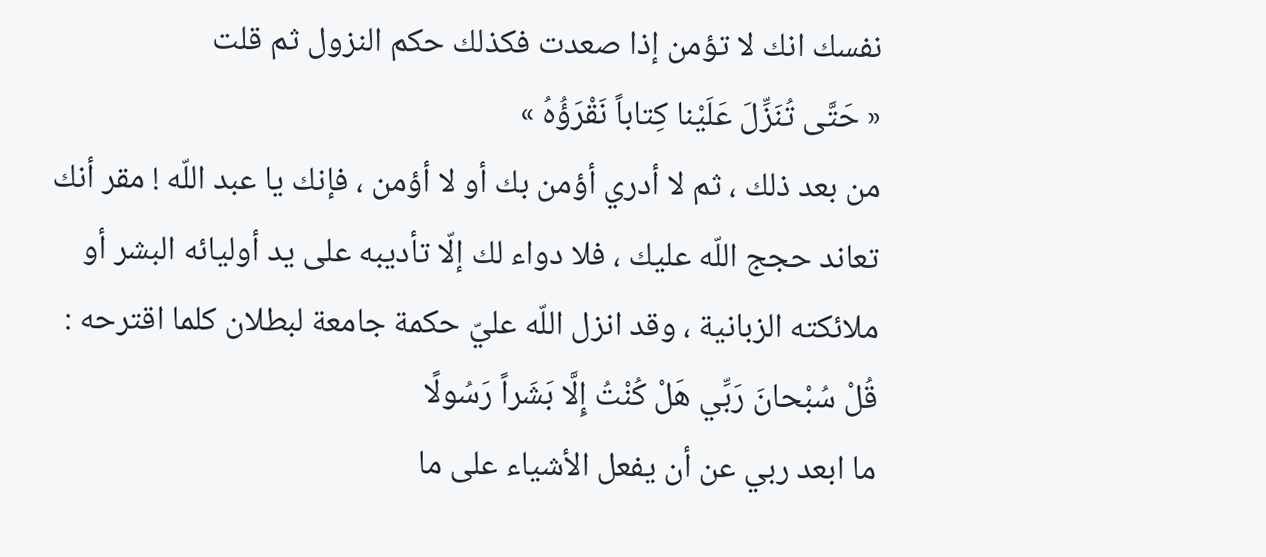نفسك انك لا تؤمن إذا صعدت فكذلك حكم النزول ثم قلت
« حَتَّى تُنَزِّلَ عَلَيْنا كِتاباً نَقْرَؤُهُ »
من بعد ذلك ، ثم لا أدري أؤمن بك أو لا أؤمن ، فإنك يا عبد اللّه ! مقر أنك تعاند حجج اللّه عليك ، فلا دواء لك إلّا تأديبه على يد أوليائه البشر أو ملائكته الزبانية ، وقد انزل اللّه عليّ حكمة جامعة لبطلان كلما اقترحه :
قُلْ سُبْحانَ رَبِّي هَلْ كُنْتُ إِلَّا بَشَراً رَسُولًا
ما ابعد ربي عن أن يفعل الأشياء على ما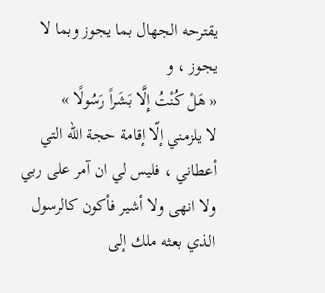يقترحه الجهال بما يجوز وبما لا يجوز ، و
« هَلْ كُنْتُ إِلَّا بَشَراً رَسُولًا »
لا يلزمني إلّا إقامة حجة اللّه التي أعطاني ، فليس لي ان آمر على ربي ولا انهى ولا أشير فأكون كالرسول الذي بعثه ملك إلى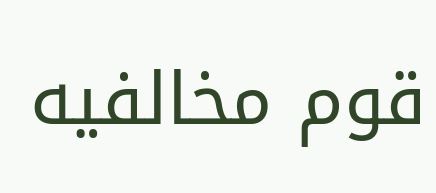قوم مخالفيه